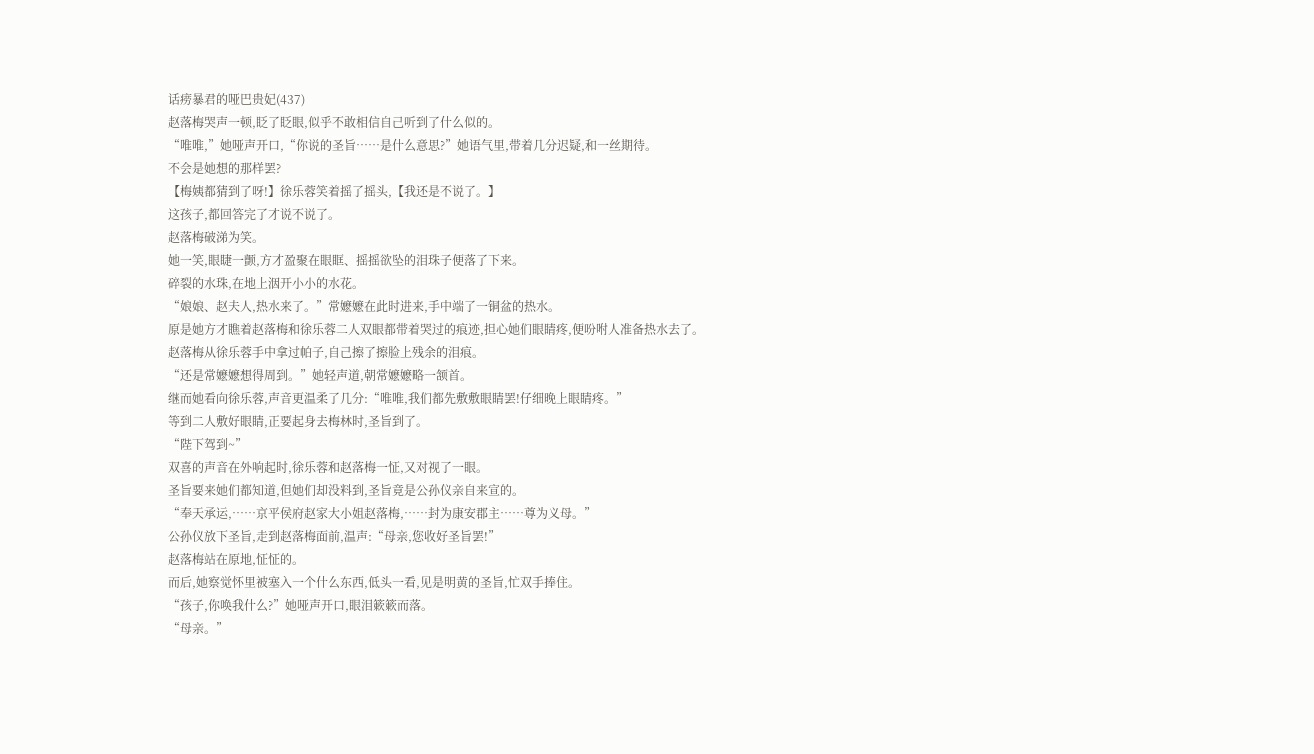话痨暴君的哑巴贵妃(437)
赵落梅哭声一顿,眨了眨眼,似乎不敢相信自己听到了什么似的。
“唯唯,”她哑声开口,“你说的圣旨……是什么意思?”她语气里,带着几分迟疑,和一丝期待。
不会是她想的那样罢?
【梅姨都猜到了呀!】徐乐蓉笑着摇了摇头,【我还是不说了。】
这孩子,都回答完了才说不说了。
赵落梅破涕为笑。
她一笑,眼睫一颤,方才盈聚在眼眶、摇摇欲坠的泪珠子便落了下来。
碎裂的水珠,在地上洇开小小的水花。
“娘娘、赵夫人,热水来了。”常嬷嬷在此时进来,手中端了一铜盆的热水。
原是她方才瞧着赵落梅和徐乐蓉二人双眼都带着哭过的痕迹,担心她们眼睛疼,便吩咐人准备热水去了。
赵落梅从徐乐蓉手中拿过帕子,自己擦了擦脸上残余的泪痕。
“还是常嬷嬷想得周到。”她轻声道,朝常嬷嬷略一颔首。
继而她看向徐乐蓉,声音更温柔了几分:“唯唯,我们都先敷敷眼睛罢!仔细晚上眼睛疼。”
等到二人敷好眼睛,正要起身去梅林时,圣旨到了。
“陛下驾到~”
双喜的声音在外响起时,徐乐蓉和赵落梅一怔,又对视了一眼。
圣旨要来她们都知道,但她们却没料到,圣旨竟是公孙仪亲自来宣的。
“奉天承运,……京平侯府赵家大小姐赵落梅,……封为康安郡主……尊为义母。”
公孙仪放下圣旨,走到赵落梅面前,温声:“母亲,您收好圣旨罢!”
赵落梅站在原地,怔怔的。
而后,她察觉怀里被塞入一个什么东西,低头一看,见是明黄的圣旨,忙双手捧住。
“孩子,你唤我什么?”她哑声开口,眼泪簌簌而落。
“母亲。”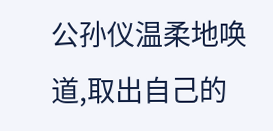公孙仪温柔地唤道,取出自己的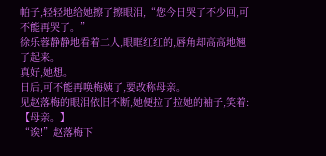帕子,轻轻地给她擦了擦眼泪,“您今日哭了不少回,可不能再哭了。”
徐乐蓉静静地看着二人,眼眶红红的,唇角却高高地翘了起来。
真好,她想。
日后,可不能再唤梅姨了,要改称母亲。
见赵落梅的眼泪依旧不断,她便拉了拉她的袖子,笑着:【母亲。】
“诶!”赵落梅下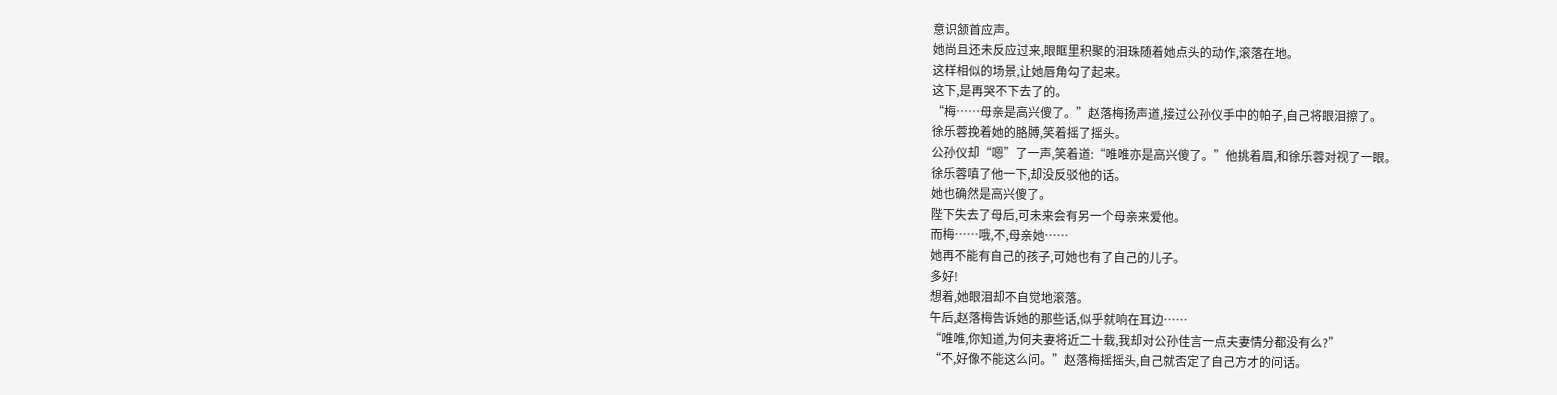意识颔首应声。
她尚且还未反应过来,眼眶里积聚的泪珠随着她点头的动作,滚落在地。
这样相似的场景,让她唇角勾了起来。
这下,是再哭不下去了的。
“梅……母亲是高兴傻了。”赵落梅扬声道,接过公孙仪手中的帕子,自己将眼泪擦了。
徐乐蓉挽着她的胳膊,笑着摇了摇头。
公孙仪却“嗯”了一声,笑着道:“唯唯亦是高兴傻了。”他挑着眉,和徐乐蓉对视了一眼。
徐乐蓉嗔了他一下,却没反驳他的话。
她也确然是高兴傻了。
陛下失去了母后,可未来会有另一个母亲来爱他。
而梅……哦,不,母亲她……
她再不能有自己的孩子,可她也有了自己的儿子。
多好!
想着,她眼泪却不自觉地滚落。
午后,赵落梅告诉她的那些话,似乎就响在耳边……
“唯唯,你知道,为何夫妻将近二十载,我却对公孙佳言一点夫妻情分都没有么?”
“不,好像不能这么问。”赵落梅摇摇头,自己就否定了自己方才的问话。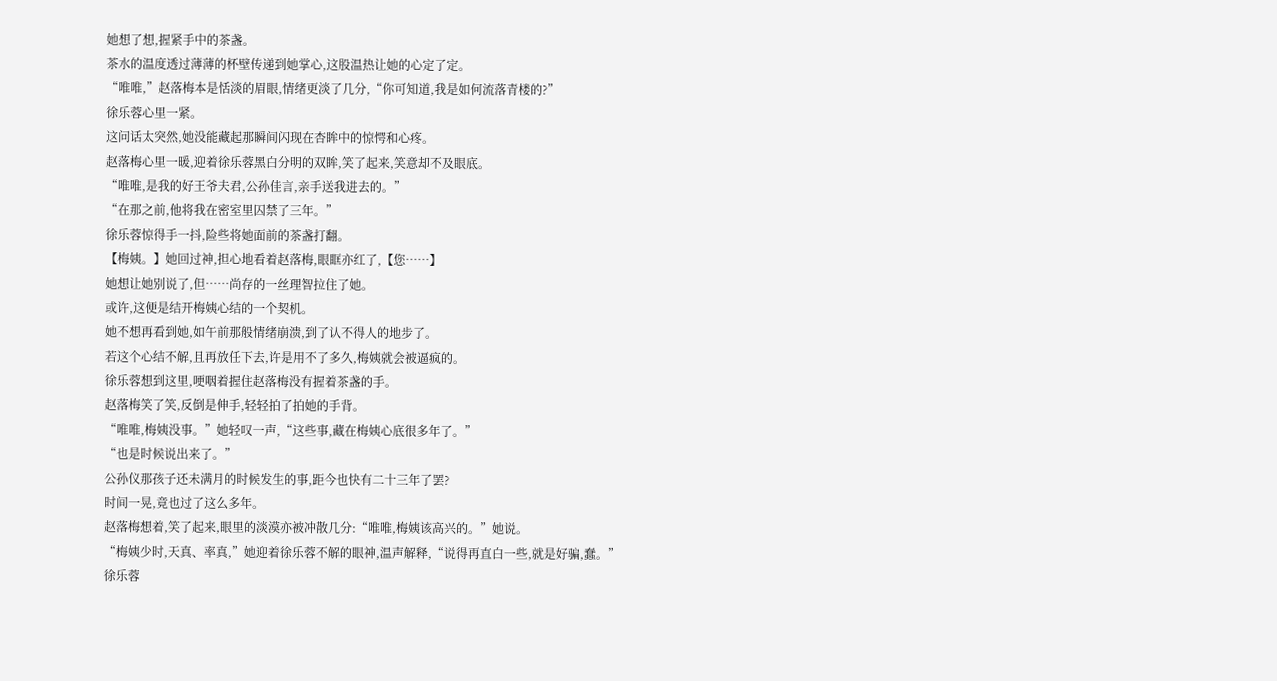她想了想,握紧手中的茶盏。
茶水的温度透过薄薄的杯壁传递到她掌心,这股温热让她的心定了定。
“唯唯,”赵落梅本是恬淡的眉眼,情绪更淡了几分,“你可知道,我是如何流落青楼的?”
徐乐蓉心里一紧。
这问话太突然,她没能藏起那瞬间闪现在杏眸中的惊愕和心疼。
赵落梅心里一暖,迎着徐乐蓉黑白分明的双眸,笑了起来,笑意却不及眼底。
“唯唯,是我的好王爷夫君,公孙佳言,亲手送我进去的。”
“在那之前,他将我在密室里囚禁了三年。”
徐乐蓉惊得手一抖,险些将她面前的茶盏打翻。
【梅姨。】她回过神,担心地看着赵落梅,眼眶亦红了,【您……】
她想让她别说了,但……尚存的一丝理智拉住了她。
或许,这便是结开梅姨心结的一个契机。
她不想再看到她,如午前那般情绪崩溃,到了认不得人的地步了。
若这个心结不解,且再放任下去,许是用不了多久,梅姨就会被逼疯的。
徐乐蓉想到这里,哽咽着握住赵落梅没有握着茶盏的手。
赵落梅笑了笑,反倒是伸手,轻轻拍了拍她的手背。
“唯唯,梅姨没事。”她轻叹一声,“这些事,藏在梅姨心底很多年了。”
“也是时候说出来了。”
公孙仪那孩子还未满月的时候发生的事,距今也快有二十三年了罢?
时间一晃,竟也过了这么多年。
赵落梅想着,笑了起来,眼里的淡漠亦被冲散几分:“唯唯,梅姨该高兴的。”她说。
“梅姨少时,天真、率真,”她迎着徐乐蓉不解的眼神,温声解释,“说得再直白一些,就是好骗,蠢。”
徐乐蓉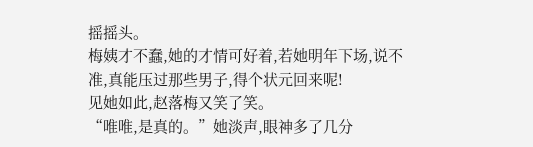摇摇头。
梅姨才不蠢,她的才情可好着,若她明年下场,说不准,真能压过那些男子,得个状元回来呢!
见她如此,赵落梅又笑了笑。
“唯唯,是真的。”她淡声,眼神多了几分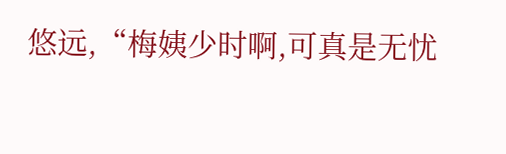悠远,“梅姨少时啊,可真是无忧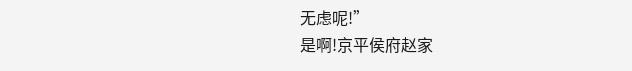无虑呢!”
是啊!京平侯府赵家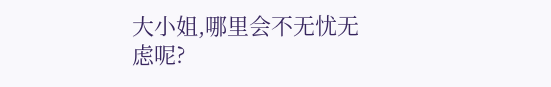大小姐,哪里会不无忧无虑呢?